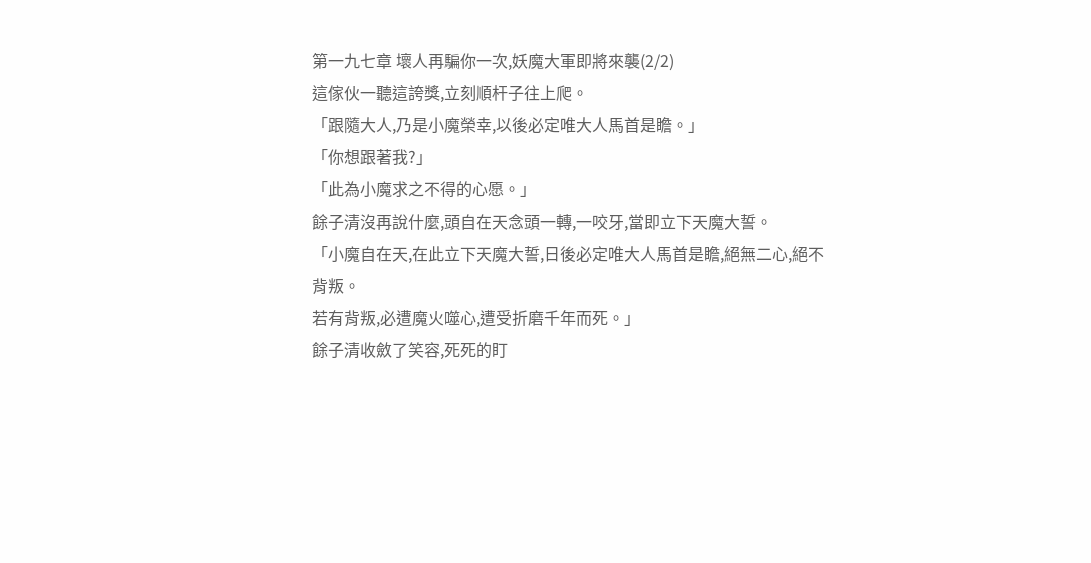第一九七章 壞人再騙你一次,妖魔大軍即將來襲(2/2)
這傢伙一聽這誇獎,立刻順杆子往上爬。
「跟隨大人,乃是小魔榮幸,以後必定唯大人馬首是瞻。」
「你想跟著我?」
「此為小魔求之不得的心愿。」
餘子清沒再說什麼,頭自在天念頭一轉,一咬牙,當即立下天魔大誓。
「小魔自在天,在此立下天魔大誓,日後必定唯大人馬首是瞻,絕無二心,絕不背叛。
若有背叛,必遭魔火噬心,遭受折磨千年而死。」
餘子清收斂了笑容,死死的盯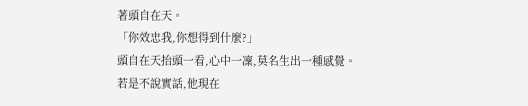著頭自在天。
「你效忠我,你想得到什麼?」
頭自在天抬頭一看,心中一凜,莫名生出一種感覺。
若是不說實話,他現在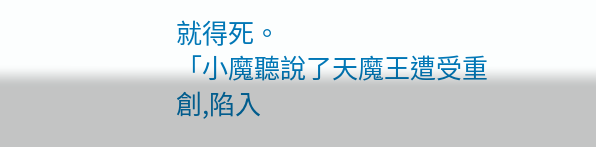就得死。
「小魔聽說了天魔王遭受重創,陷入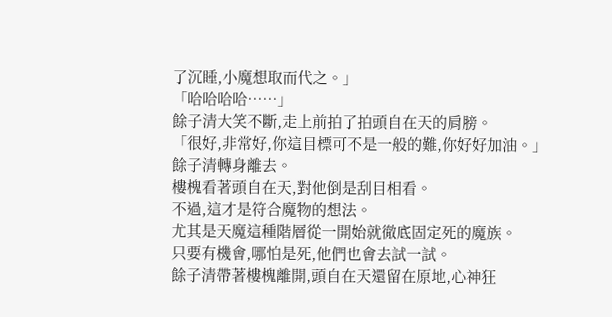了沉睡,小魔想取而代之。」
「哈哈哈哈……」
餘子清大笑不斷,走上前拍了拍頭自在天的肩膀。
「很好,非常好,你這目標可不是一般的難,你好好加油。」
餘子清轉身離去。
樓槐看著頭自在天,對他倒是刮目相看。
不過,這才是符合魔物的想法。
尤其是天魔這種階層從一開始就徹底固定死的魔族。
只要有機會,哪怕是死,他們也會去試一試。
餘子清帶著樓槐離開,頭自在天還留在原地,心神狂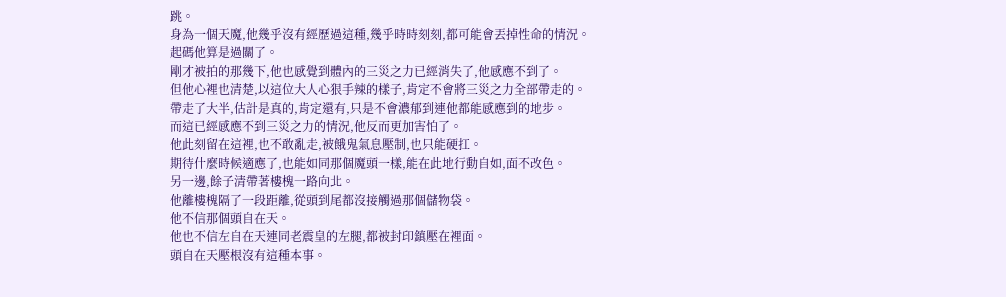跳。
身為一個天魔,他幾乎沒有經歷過這種,幾乎時時刻刻,都可能會丟掉性命的情況。
起碼他算是過關了。
剛才被拍的那幾下,他也感覺到體內的三災之力已經消失了,他感應不到了。
但他心裡也清楚,以這位大人心狠手辣的樣子,肯定不會將三災之力全部帶走的。
帶走了大半,估計是真的,肯定還有,只是不會濃郁到連他都能感應到的地步。
而這已經感應不到三災之力的情況,他反而更加害怕了。
他此刻留在這裡,也不敢亂走,被餓鬼氣息壓制,也只能硬扛。
期待什麼時候適應了,也能如同那個魔頭一樣,能在此地行動自如,面不改色。
另一邊,餘子清帶著樓槐一路向北。
他離樓槐隔了一段距離,從頭到尾都沒接觸過那個儲物袋。
他不信那個頭自在天。
他也不信左自在天連同老震皇的左腿,都被封印鎮壓在裡面。
頭自在天壓根沒有這種本事。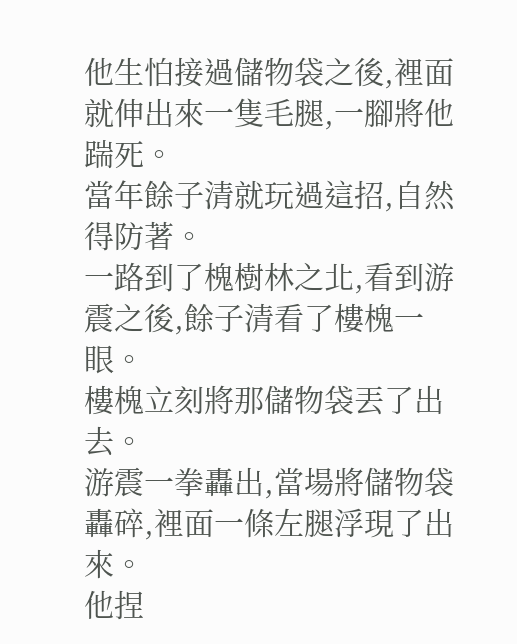他生怕接過儲物袋之後,裡面就伸出來一隻毛腿,一腳將他踹死。
當年餘子清就玩過這招,自然得防著。
一路到了槐樹林之北,看到游震之後,餘子清看了樓槐一眼。
樓槐立刻將那儲物袋丟了出去。
游震一拳轟出,當場將儲物袋轟碎,裡面一條左腿浮現了出來。
他捏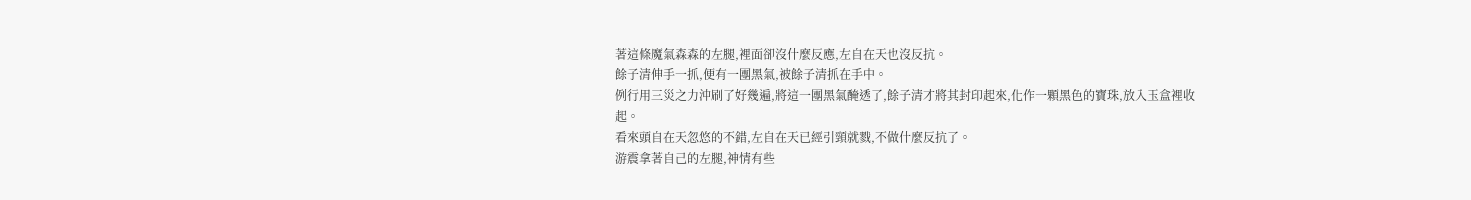著這條魔氣森森的左腿,裡面卻沒什麼反應,左自在天也沒反抗。
餘子清伸手一抓,便有一團黑氣,被餘子清抓在手中。
例行用三災之力沖刷了好幾遍,將這一團黑氣醃透了,餘子清才將其封印起來,化作一顆黑色的寶珠,放入玉盒裡收起。
看來頭自在天忽悠的不錯,左自在天已經引頸就戮,不做什麼反抗了。
游震拿著自己的左腿,神情有些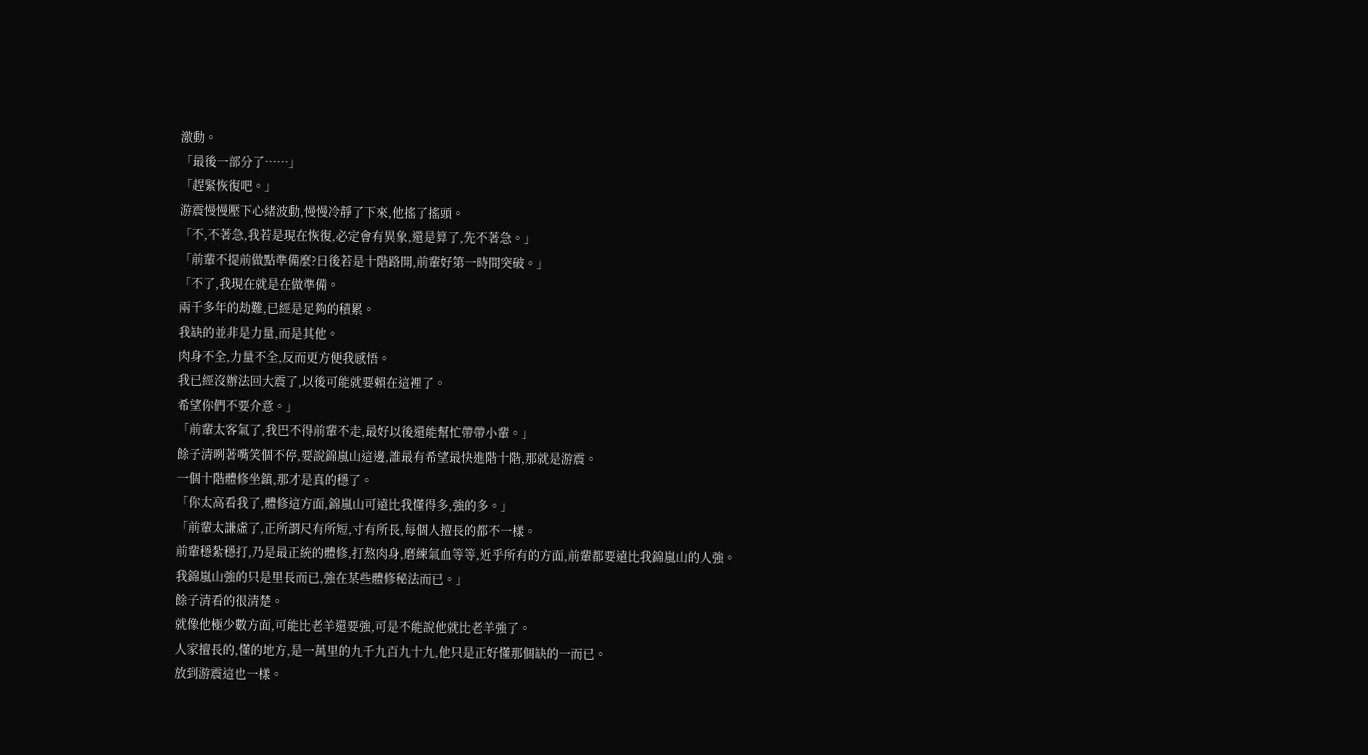激動。
「最後一部分了……」
「趕緊恢復吧。」
游震慢慢壓下心緒波動,慢慢冷靜了下來,他搖了搖頭。
「不,不著急,我若是現在恢復,必定會有異象,還是算了,先不著急。」
「前輩不提前做點準備麼?日後若是十階路開,前輩好第一時間突破。」
「不了,我現在就是在做準備。
兩千多年的劫難,已經是足夠的積累。
我缺的並非是力量,而是其他。
肉身不全,力量不全,反而更方便我感悟。
我已經沒辦法回大震了,以後可能就要賴在這裡了。
希望你們不要介意。」
「前輩太客氣了,我巴不得前輩不走,最好以後還能幫忙帶帶小輩。」
餘子清咧著嘴笑個不停,要說錦嵐山這邊,誰最有希望最快進階十階,那就是游震。
一個十階體修坐鎮,那才是真的穩了。
「你太高看我了,體修這方面,錦嵐山可遠比我懂得多,強的多。」
「前輩太謙虛了,正所謂尺有所短,寸有所長,每個人擅長的都不一樣。
前輩穩紮穩打,乃是最正統的體修,打熬肉身,磨練氣血等等,近乎所有的方面,前輩都要遠比我錦嵐山的人強。
我錦嵐山強的只是里長而已,強在某些體修秘法而已。」
餘子清看的很清楚。
就像他極少數方面,可能比老羊還要強,可是不能說他就比老羊強了。
人家擅長的,懂的地方,是一萬里的九千九百九十九,他只是正好懂那個缺的一而已。
放到游震這也一樣。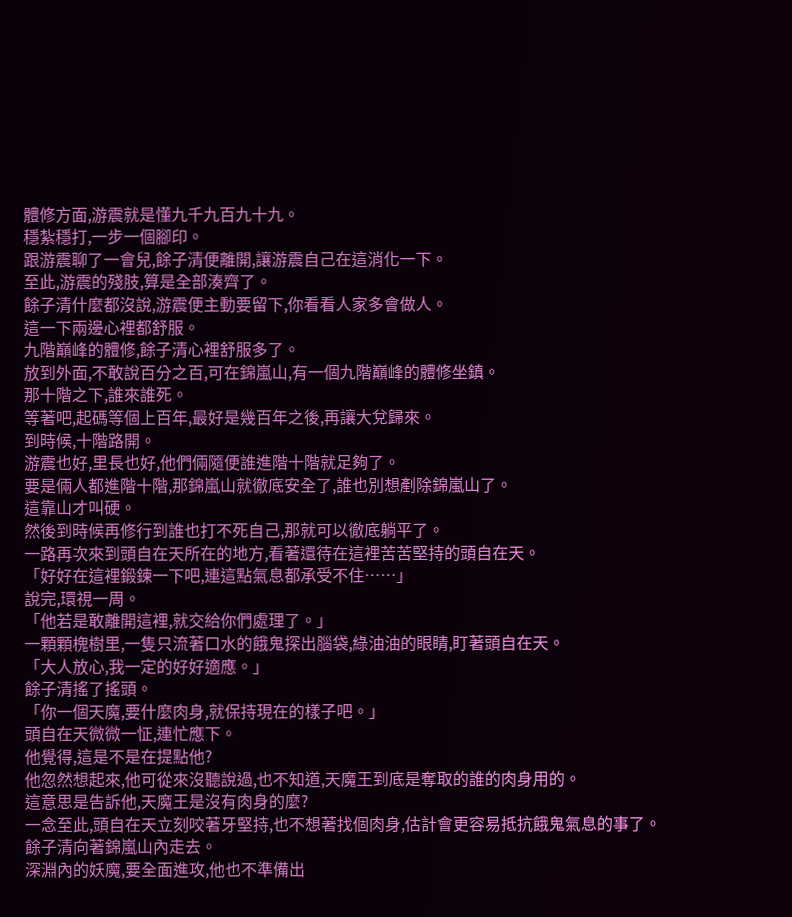體修方面,游震就是懂九千九百九十九。
穩紮穩打,一步一個腳印。
跟游震聊了一會兒,餘子清便離開,讓游震自己在這消化一下。
至此,游震的殘肢,算是全部湊齊了。
餘子清什麼都沒說,游震便主動要留下,你看看人家多會做人。
這一下兩邊心裡都舒服。
九階巔峰的體修,餘子清心裡舒服多了。
放到外面,不敢說百分之百,可在錦嵐山,有一個九階巔峰的體修坐鎮。
那十階之下,誰來誰死。
等著吧,起碼等個上百年,最好是幾百年之後,再讓大兌歸來。
到時候,十階路開。
游震也好,里長也好,他們倆隨便誰進階十階就足夠了。
要是倆人都進階十階,那錦嵐山就徹底安全了,誰也別想剷除錦嵐山了。
這靠山才叫硬。
然後到時候再修行到誰也打不死自己,那就可以徹底躺平了。
一路再次來到頭自在天所在的地方,看著還待在這裡苦苦堅持的頭自在天。
「好好在這裡鍛鍊一下吧,連這點氣息都承受不住……」
說完,環視一周。
「他若是敢離開這裡,就交給你們處理了。」
一顆顆槐樹里,一隻只流著口水的餓鬼探出腦袋,綠油油的眼睛,盯著頭自在天。
「大人放心,我一定的好好適應。」
餘子清搖了搖頭。
「你一個天魔,要什麼肉身,就保持現在的樣子吧。」
頭自在天微微一怔,連忙應下。
他覺得,這是不是在提點他?
他忽然想起來,他可從來沒聽說過,也不知道,天魔王到底是奪取的誰的肉身用的。
這意思是告訴他,天魔王是沒有肉身的麼?
一念至此,頭自在天立刻咬著牙堅持,也不想著找個肉身,估計會更容易抵抗餓鬼氣息的事了。
餘子清向著錦嵐山內走去。
深淵內的妖魔,要全面進攻,他也不準備出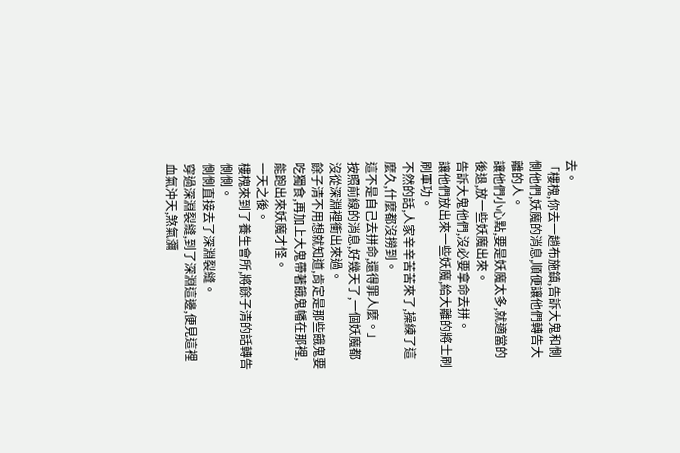去。
「樓槐,你去一趟布施鎮,告訴大鬼和惻惻他們,妖魔的消息,順便讓他們轉告大離的人。
讓他們小心點,要是妖魔太多,就適當的後退,放一些妖魔出來。
告訴大鬼他們,沒必要拿命去拼。
讓他們放出來一些妖魔,給大離的將士刷刷軍功。
不然的話,人家辛辛苦苦來了,操練了這麼久,什麼都沒撈到。
這不是自己去拼命,還得罪人麼。」
按照前線的消息,好幾天了,一個妖魔都沒從深淵裡衝出來過。
餘子清不用想就知道,肯定是那些餓鬼要吃獨食,再加上大鬼帶著餓鬼幡在那裡,能跑出來妖魔才怪。
一天之後。
樓槐來到了養生會所,將餘子清的話轉告惻惻。
惻惻直接去了深淵裂縫。
穿過深淵裂縫,到了深淵這邊,便見這裡血氣沖天,煞氣瀰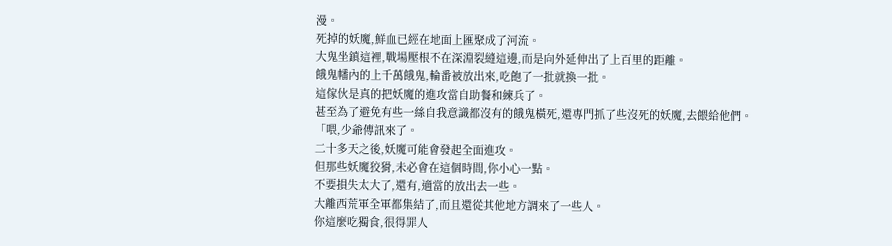漫。
死掉的妖魔,鮮血已經在地面上匯聚成了河流。
大鬼坐鎮這裡,戰場壓根不在深淵裂縫這邊,而是向外延伸出了上百里的距離。
餓鬼幡內的上千萬餓鬼,輪番被放出來,吃飽了一批就換一批。
這傢伙是真的把妖魔的進攻當自助餐和練兵了。
甚至為了避免有些一絲自我意識都沒有的餓鬼橫死,還專門抓了些沒死的妖魔,去餵給他們。
「喂,少爺傳訊來了。
二十多天之後,妖魔可能會發起全面進攻。
但那些妖魔狡猾,未必會在這個時間,你小心一點。
不要損失太大了,還有,適當的放出去一些。
大離西荒軍全軍都集結了,而且還從其他地方調來了一些人。
你這麼吃獨食,很得罪人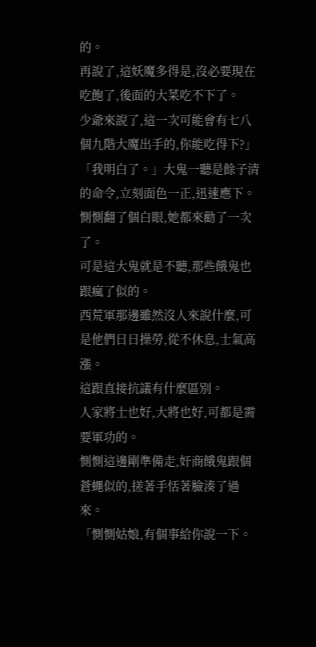的。
再說了,這妖魔多得是,沒必要現在吃飽了,後面的大菜吃不下了。
少爺來說了,這一次可能會有七八個九階大魔出手的,你能吃得下?」
「我明白了。」大鬼一聽是餘子清的命令,立刻面色一正,迅速應下。
惻惻翻了個白眼,她都來勸了一次了。
可是這大鬼就是不聽,那些餓鬼也跟瘋了似的。
西荒軍那邊雖然沒人來說什麼,可是他們日日操勞,從不休息,士氣高漲。
這跟直接抗議有什麼區別。
人家將士也好,大將也好,可都是需要軍功的。
惻惻這邊剛準備走,奸商餓鬼跟個蒼蠅似的,搓著手恬著臉湊了過來。
「惻惻姑娘,有個事給你說一下。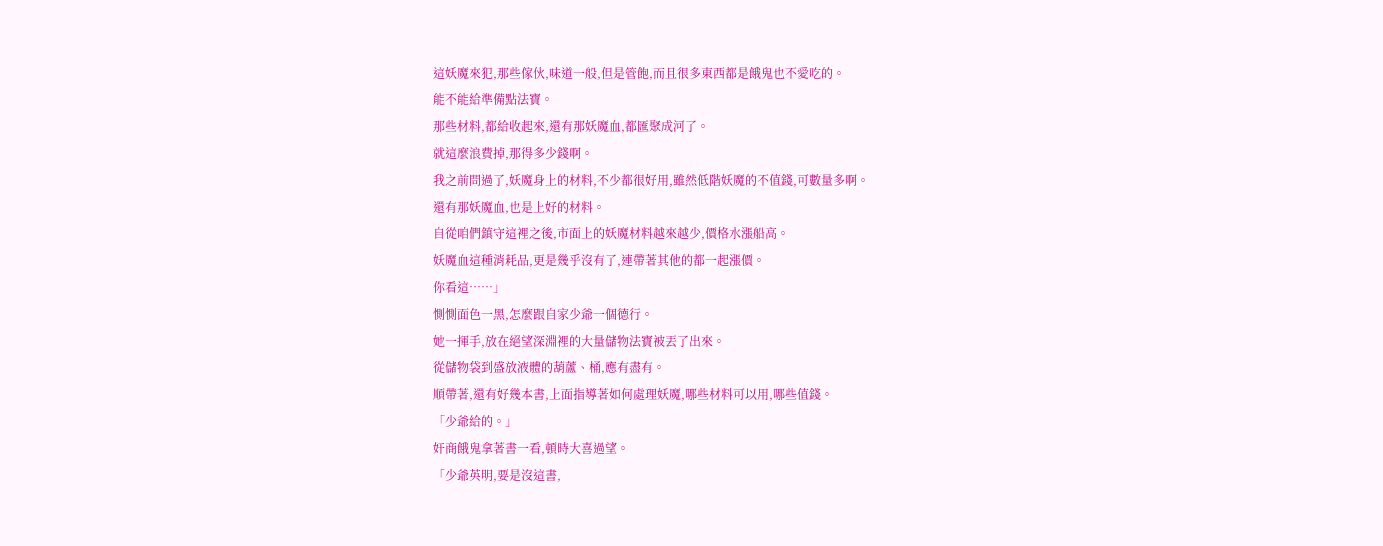這妖魔來犯,那些傢伙,味道一般,但是管飽,而且很多東西都是餓鬼也不愛吃的。
能不能給準備點法寶。
那些材料,都給收起來,還有那妖魔血,都匯聚成河了。
就這麼浪費掉,那得多少錢啊。
我之前問過了,妖魔身上的材料,不少都很好用,雖然低階妖魔的不值錢,可數量多啊。
還有那妖魔血,也是上好的材料。
自從咱們鎮守這裡之後,市面上的妖魔材料越來越少,價格水漲船高。
妖魔血這種消耗品,更是幾乎沒有了,連帶著其他的都一起漲價。
你看這……」
惻惻面色一黑,怎麼跟自家少爺一個德行。
她一揮手,放在絕望深淵裡的大量儲物法寶被丟了出來。
從儲物袋到盛放液體的葫蘆、桶,應有盡有。
順帶著,還有好幾本書,上面指導著如何處理妖魔,哪些材料可以用,哪些值錢。
「少爺給的。」
奸商餓鬼拿著書一看,頓時大喜過望。
「少爺英明,要是沒這書,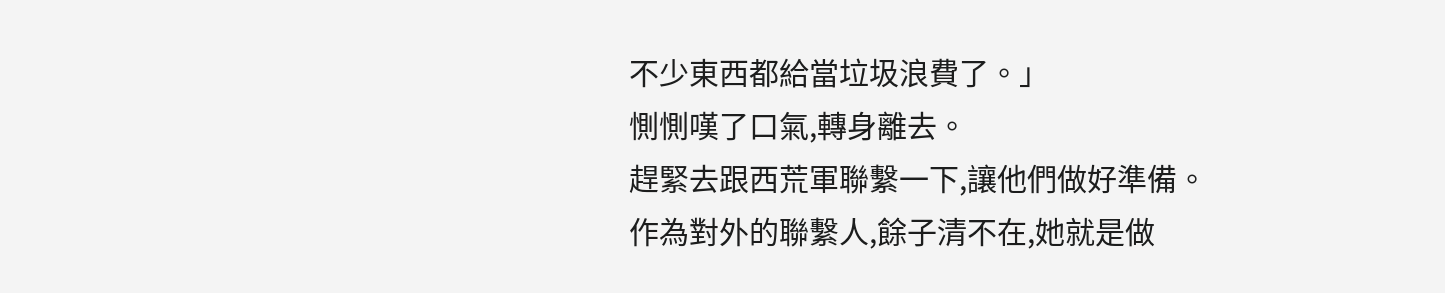不少東西都給當垃圾浪費了。」
惻惻嘆了口氣,轉身離去。
趕緊去跟西荒軍聯繫一下,讓他們做好準備。
作為對外的聯繫人,餘子清不在,她就是做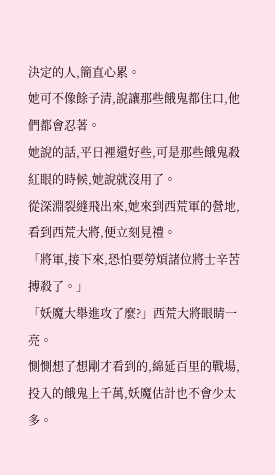決定的人,簡直心累。
她可不像餘子清,說讓那些餓鬼都住口,他們都會忍著。
她說的話,平日裡還好些,可是那些餓鬼殺紅眼的時候,她說就沒用了。
從深淵裂縫飛出來,她來到西荒軍的營地,看到西荒大將,便立刻見禮。
「將軍,接下來,恐怕要勞煩諸位將士辛苦搏殺了。」
「妖魔大舉進攻了麼?」西荒大將眼睛一亮。
惻惻想了想剛才看到的,綿延百里的戰場,投入的餓鬼上千萬,妖魔估計也不會少太多。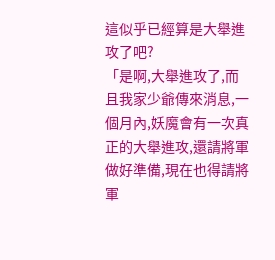這似乎已經算是大舉進攻了吧?
「是啊,大舉進攻了,而且我家少爺傳來消息,一個月內,妖魔會有一次真正的大舉進攻,還請將軍做好準備,現在也得請將軍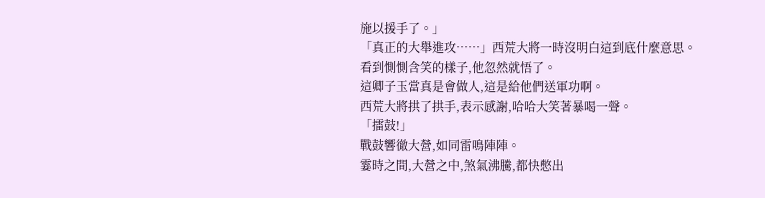施以援手了。」
「真正的大舉進攻……」西荒大將一時沒明白這到底什麼意思。
看到惻惻含笑的樣子,他忽然就悟了。
這卿子玉當真是會做人,這是給他們送軍功啊。
西荒大將拱了拱手,表示感謝,哈哈大笑著暴喝一聲。
「擂鼓!」
戰鼓響徹大營,如同雷鳴陣陣。
霎時之間,大營之中,煞氣沸騰,都快憋出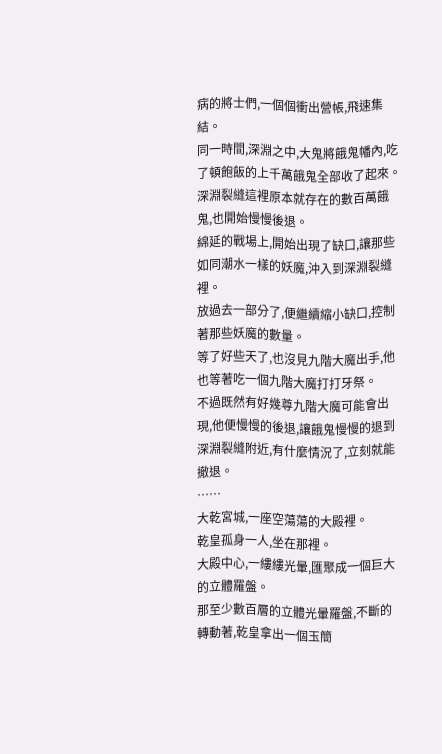病的將士們,一個個衝出營帳,飛速集結。
同一時間,深淵之中,大鬼將餓鬼幡內,吃了頓飽飯的上千萬餓鬼全部收了起來。
深淵裂縫這裡原本就存在的數百萬餓鬼,也開始慢慢後退。
綿延的戰場上,開始出現了缺口,讓那些如同潮水一樣的妖魔,沖入到深淵裂縫裡。
放過去一部分了,便繼續縮小缺口,控制著那些妖魔的數量。
等了好些天了,也沒見九階大魔出手,他也等著吃一個九階大魔打打牙祭。
不過既然有好幾尊九階大魔可能會出現,他便慢慢的後退,讓餓鬼慢慢的退到深淵裂縫附近,有什麼情況了,立刻就能撤退。
……
大乾宮城,一座空蕩蕩的大殿裡。
乾皇孤身一人,坐在那裡。
大殿中心,一縷縷光暈,匯聚成一個巨大的立體羅盤。
那至少數百層的立體光暈羅盤,不斷的轉動著,乾皇拿出一個玉簡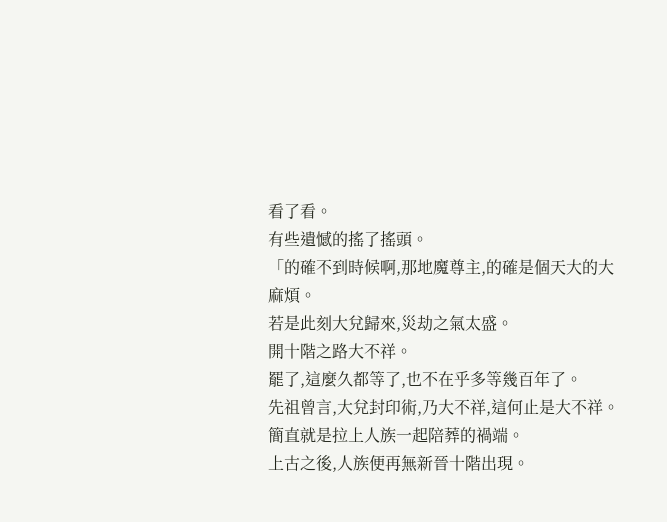看了看。
有些遺憾的搖了搖頭。
「的確不到時候啊,那地魔尊主,的確是個天大的大麻煩。
若是此刻大兌歸來,災劫之氣太盛。
開十階之路大不祥。
罷了,這麼久都等了,也不在乎多等幾百年了。
先祖曾言,大兌封印術,乃大不祥,這何止是大不祥。
簡直就是拉上人族一起陪葬的禍端。
上古之後,人族便再無新晉十階出現。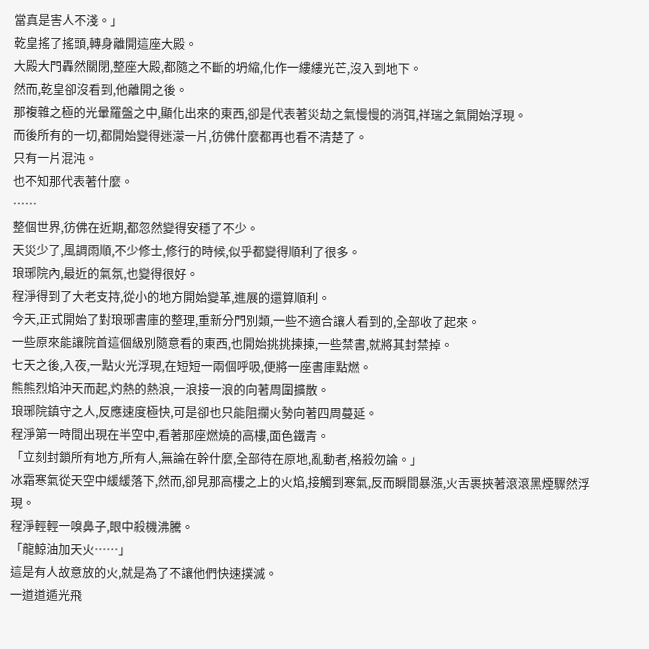當真是害人不淺。」
乾皇搖了搖頭,轉身離開這座大殿。
大殿大門轟然關閉,整座大殿,都隨之不斷的坍縮,化作一縷縷光芒,沒入到地下。
然而,乾皇卻沒看到,他離開之後。
那複雜之極的光暈羅盤之中,顯化出來的東西,卻是代表著災劫之氣慢慢的消弭,祥瑞之氣開始浮現。
而後所有的一切,都開始變得迷濛一片,彷佛什麼都再也看不清楚了。
只有一片混沌。
也不知那代表著什麼。
……
整個世界,彷佛在近期,都忽然變得安穩了不少。
天災少了,風調雨順,不少修士,修行的時候,似乎都變得順利了很多。
琅琊院內,最近的氣氛,也變得很好。
程淨得到了大老支持,從小的地方開始變革,進展的還算順利。
今天,正式開始了對琅琊書庫的整理,重新分門別類,一些不適合讓人看到的,全部收了起來。
一些原來能讓院首這個級別隨意看的東西,也開始挑挑揀揀,一些禁書,就將其封禁掉。
七天之後,入夜,一點火光浮現,在短短一兩個呼吸,便將一座書庫點燃。
熊熊烈焰沖天而起,灼熱的熱浪,一浪接一浪的向著周圍擴散。
琅琊院鎮守之人,反應速度極快,可是卻也只能阻攔火勢向著四周蔓延。
程淨第一時間出現在半空中,看著那座燃燒的高樓,面色鐵青。
「立刻封鎖所有地方,所有人,無論在幹什麼,全部待在原地,亂動者,格殺勿論。」
冰霜寒氣從天空中緩緩落下,然而,卻見那高樓之上的火焰,接觸到寒氣,反而瞬間暴漲,火舌裹挾著滾滾黑煙驟然浮現。
程淨輕輕一嗅鼻子,眼中殺機沸騰。
「龍鯨油加天火……」
這是有人故意放的火,就是為了不讓他們快速撲滅。
一道道遁光飛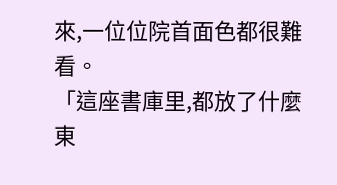來,一位位院首面色都很難看。
「這座書庫里,都放了什麼東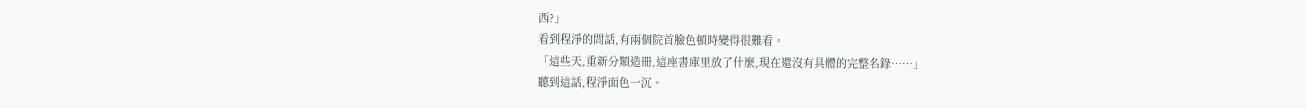西?」
看到程淨的問話,有兩個院首臉色頓時變得很難看。
「這些天,重新分類造冊,這座書庫里放了什麼,現在還沒有具體的完整名錄……」
聽到這話,程淨面色一沉。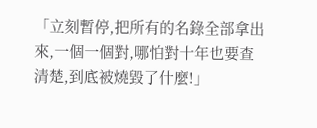「立刻暫停,把所有的名錄全部拿出來,一個一個對,哪怕對十年也要查清楚,到底被燒毀了什麼!」